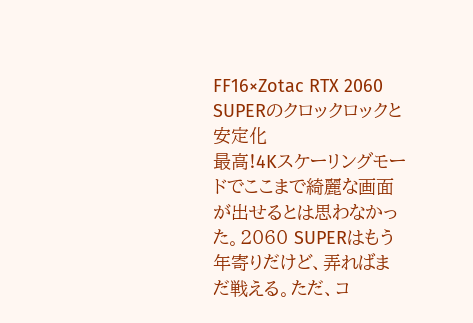FF16×Zotac RTX 2060 SUPERのクロックロックと安定化
最高!4Kスケーリングモードでここまで綺麗な画面が出せるとは思わなかった。2060 SUPERはもう年寄りだけど、弄ればまだ戦える。ただ、コ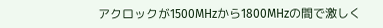アクロックが1500MHzから1800MHzの間で激しく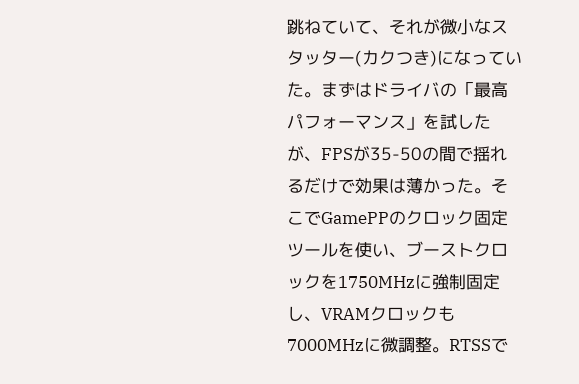跳ねていて、それが微小なスタッター(カクつき)になっていた。まずはドライバの「最高パフォーマンス」を試したが、FPSが35-50の間で揺れるだけで効果は薄かった。そこでGamePPのクロック固定ツールを使い、ブーストクロックを1750MHzに強制固定し、VRAMクロックも7000MHzに微調整。RTSSで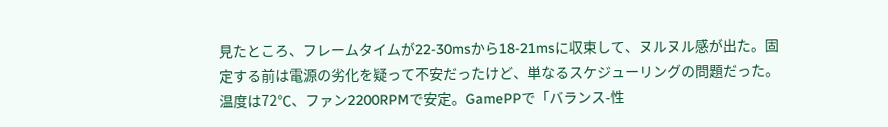見たところ、フレームタイムが22-30msから18-21msに収束して、ヌルヌル感が出た。固定する前は電源の劣化を疑って不安だったけど、単なるスケジューリングの問題だった。温度は72℃、ファン2200RPMで安定。GamePPで「バランス-性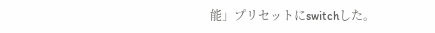能」プリセットにswitchした。